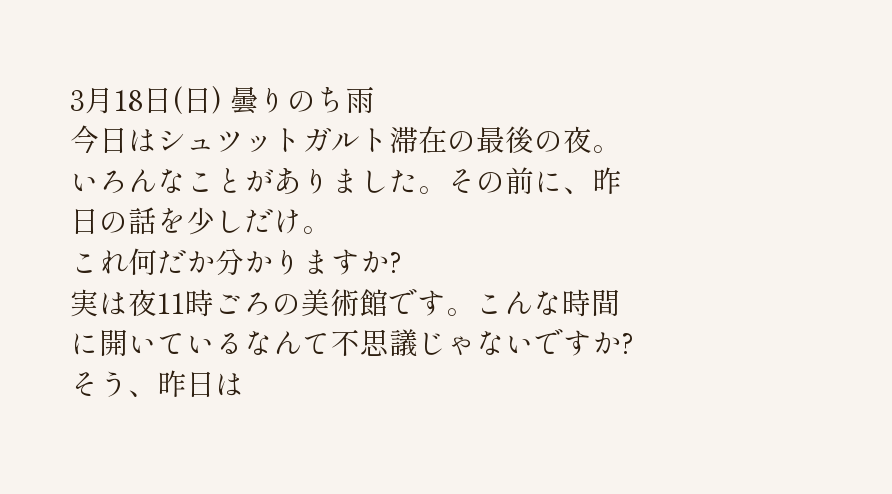3月18日(日) 曇りのち雨
今日はシュツットガルト滞在の最後の夜。いろんなことがありました。その前に、昨日の話を少しだけ。
これ何だか分かりますか?
実は夜11時ごろの美術館です。こんな時間に開いているなんて不思議じゃないですか?
そう、昨日は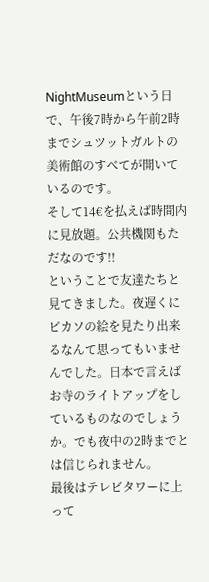NightMuseumという日で、午後7時から午前2時までシュツットガルトの美術館のすべてが開いているのです。
そして14€を払えば時間内に見放題。公共機関もただなのです!!
ということで友達たちと見てきました。夜遅くにピカソの絵を見たり出来るなんて思ってもいませんでした。日本で言えばお寺のライトアップをしているものなのでしょうか。でも夜中の2時までとは信じられません。
最後はテレビタワーに上って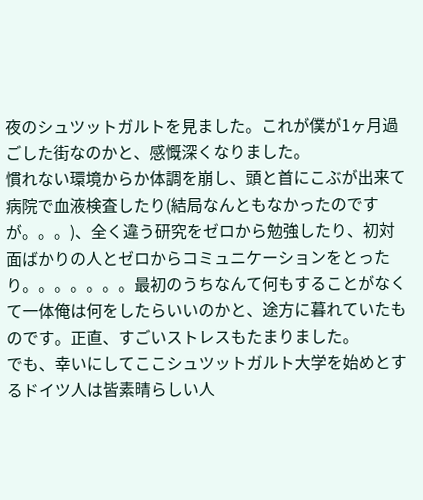夜のシュツットガルトを見ました。これが僕が1ヶ月過ごした街なのかと、感慨深くなりました。
慣れない環境からか体調を崩し、頭と首にこぶが出来て病院で血液検査したり(結局なんともなかったのですが。。。)、全く違う研究をゼロから勉強したり、初対面ばかりの人とゼロからコミュニケーションをとったり。。。。。。。最初のうちなんて何もすることがなくて一体俺は何をしたらいいのかと、途方に暮れていたものです。正直、すごいストレスもたまりました。
でも、幸いにしてここシュツットガルト大学を始めとするドイツ人は皆素晴らしい人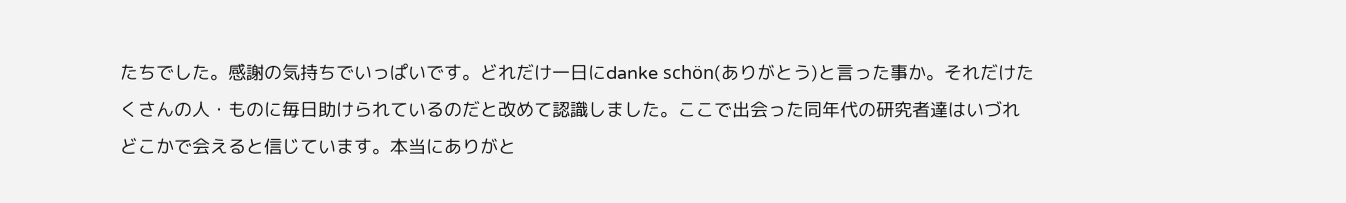たちでした。感謝の気持ちでいっぱいです。どれだけ一日にdanke schön(ありがとう)と言った事か。それだけたくさんの人・ものに毎日助けられているのだと改めて認識しました。ここで出会った同年代の研究者達はいづれどこかで会えると信じています。本当にありがと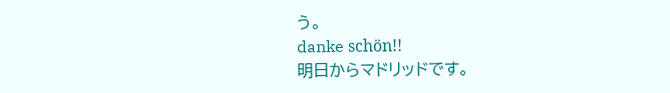う。
danke schön!!
明日からマドリッドです。